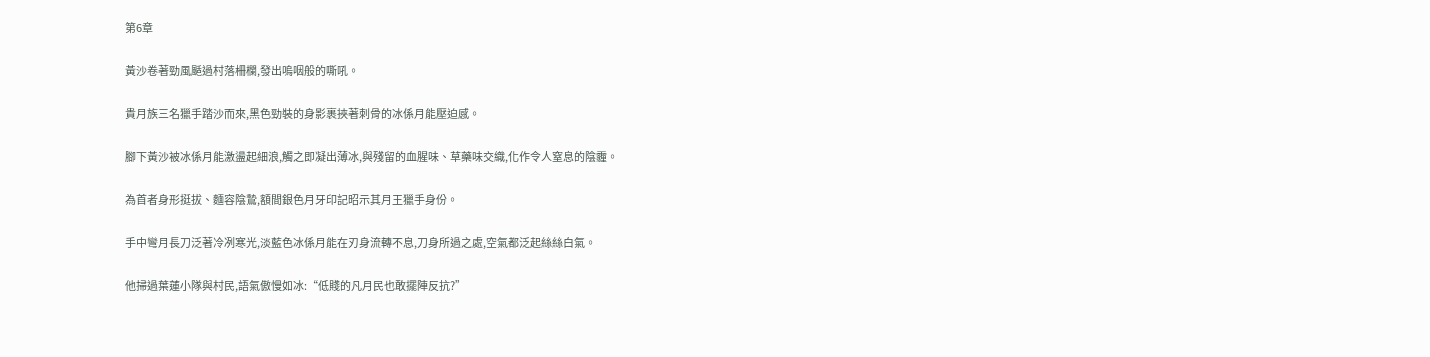第6章

黃沙卷著勁風颳過村落柵欄,發出嗚咽般的嘶吼。

貴月族三名獵手踏沙而來,黑色勁裝的身影裹挾著刺骨的冰係月能壓迫感。

腳下黃沙被冰係月能激盪起細浪,觸之即凝出薄冰,與殘留的血腥味、草藥味交織,化作令人窒息的陰霾。

為首者身形挺拔、麵容陰鷙,額間銀色月牙印記昭示其月王獵手身份。

手中彎月長刀泛著冷冽寒光,淡藍色冰係月能在刃身流轉不息,刀身所過之處,空氣都泛起絲絲白氣。

他掃過葉蓮小隊與村民,語氣傲慢如冰:“低賤的凡月民也敢擺陣反抗?”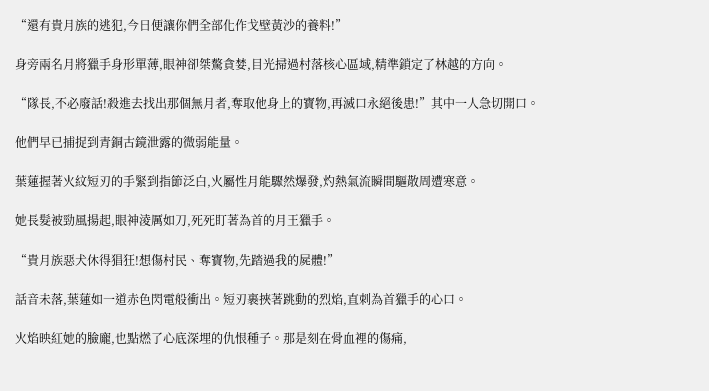“還有貴月族的逃犯,今日便讓你們全部化作戈壁黃沙的養料!”

身旁兩名月將獵手身形單薄,眼神卻桀驁貪婪,目光掃過村落核心區域,精準鎖定了林越的方向。

“隊長,不必廢話!殺進去找出那個無月者,奪取他身上的寶物,再滅口永絕後患!”其中一人急切開口。

他們早已捕捉到青銅古鏡泄露的微弱能量。

葉蓮握著火紋短刃的手緊到指節泛白,火屬性月能驟然爆發,灼熱氣流瞬間驅散周遭寒意。

她長髮被勁風揚起,眼神淩厲如刀,死死盯著為首的月王獵手。

“貴月族惡犬休得猖狂!想傷村民、奪寶物,先踏過我的屍體!”

話音未落,葉蓮如一道赤色閃電般衝出。短刃裹挾著跳動的烈焰,直刺為首獵手的心口。

火焰映紅她的臉龐,也點燃了心底深埋的仇恨種子。那是刻在骨血裡的傷痛,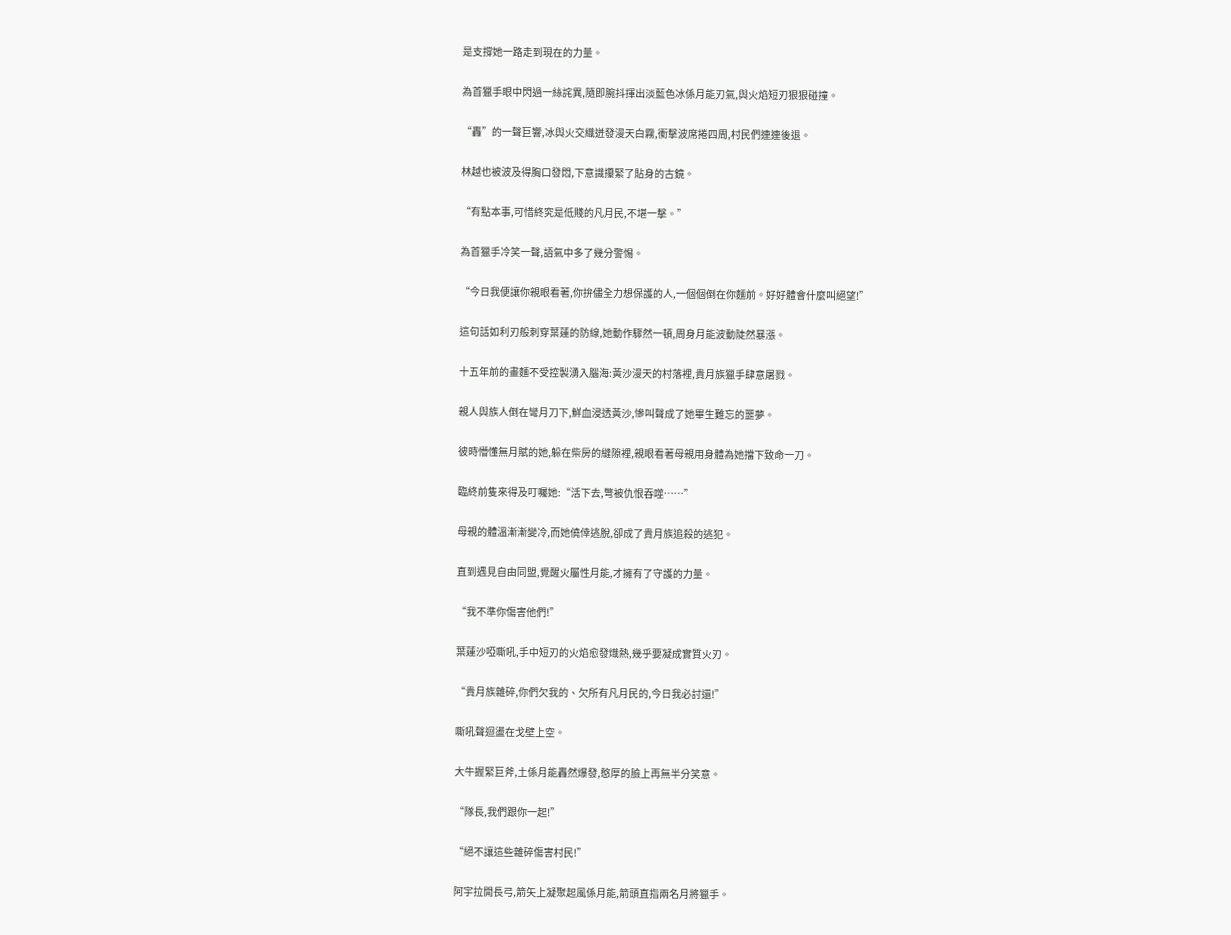是支撐她一路走到現在的力量。

為首獵手眼中閃過一絲詫異,隨即腕抖揮出淡藍色冰係月能刃氣,與火焰短刃狠狠碰撞。

“轟”的一聲巨響,冰與火交織迸發漫天白霧,衝擊波席捲四周,村民們連連後退。

林越也被波及得胸口發悶,下意識攥緊了貼身的古鏡。

“有點本事,可惜終究是低賤的凡月民,不堪一擊。”

為首獵手冷笑一聲,語氣中多了幾分警惕。

“今日我便讓你親眼看著,你拚儘全力想保護的人,一個個倒在你麵前。好好體會什麼叫絕望!”

這句話如利刃般刺穿葉蓮的防線,她動作驟然一頓,周身月能波動陡然暴漲。

十五年前的畫麵不受控製湧入腦海:黃沙漫天的村落裡,貴月族獵手肆意屠戮。

親人與族人倒在彎月刀下,鮮血浸透黃沙,慘叫聲成了她畢生難忘的噩夢。

彼時懵懂無月賦的她,躲在柴房的縫隙裡,親眼看著母親用身體為她擋下致命一刀。

臨終前隻來得及叮囑她:“活下去,彆被仇恨吞噬……”

母親的體溫漸漸變冷,而她僥倖逃脫,卻成了貴月族追殺的逃犯。

直到遇見自由同盟,覺醒火屬性月能,才擁有了守護的力量。

“我不準你傷害他們!”

葉蓮沙啞嘶吼,手中短刃的火焰愈發熾熱,幾乎要凝成實質火刃。

“貴月族雜碎,你們欠我的、欠所有凡月民的,今日我必討還!”

嘶吼聲迴盪在戈壁上空。

大牛握緊巨斧,土係月能轟然爆發,憨厚的臉上再無半分笑意。

“隊長,我們跟你一起!”

“絕不讓這些雜碎傷害村民!”

阿宇拉開長弓,箭矢上凝聚起風係月能,箭頭直指兩名月將獵手。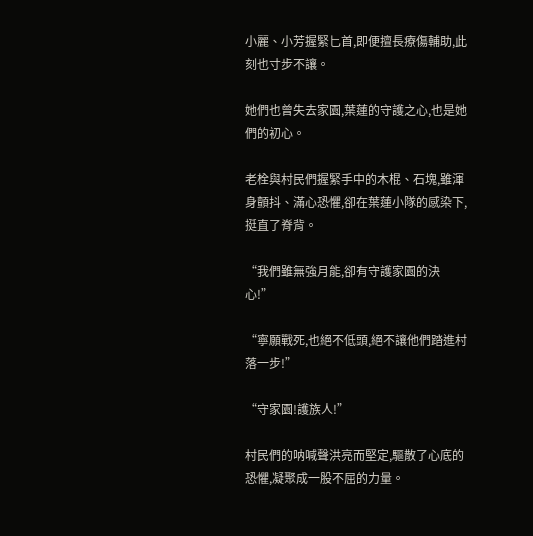小麗、小芳握緊匕首,即便擅長療傷輔助,此刻也寸步不讓。

她們也曾失去家園,葉蓮的守護之心,也是她們的初心。

老栓與村民們握緊手中的木棍、石塊,雖渾身顫抖、滿心恐懼,卻在葉蓮小隊的感染下,挺直了脊背。

“我們雖無強月能,卻有守護家園的決心!”

“寧願戰死,也絕不低頭,絕不讓他們踏進村落一步!”

“守家園!護族人!”

村民們的呐喊聲洪亮而堅定,驅散了心底的恐懼,凝聚成一股不屈的力量。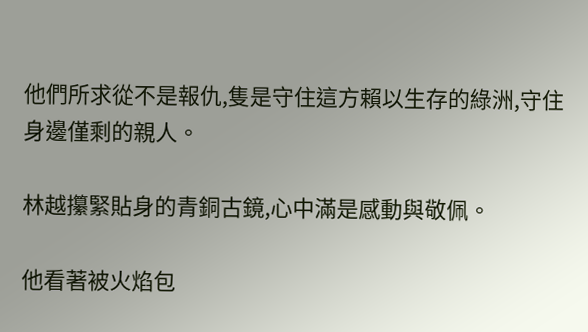他們所求從不是報仇,隻是守住這方賴以生存的綠洲,守住身邊僅剩的親人。

林越攥緊貼身的青銅古鏡,心中滿是感動與敬佩。

他看著被火焰包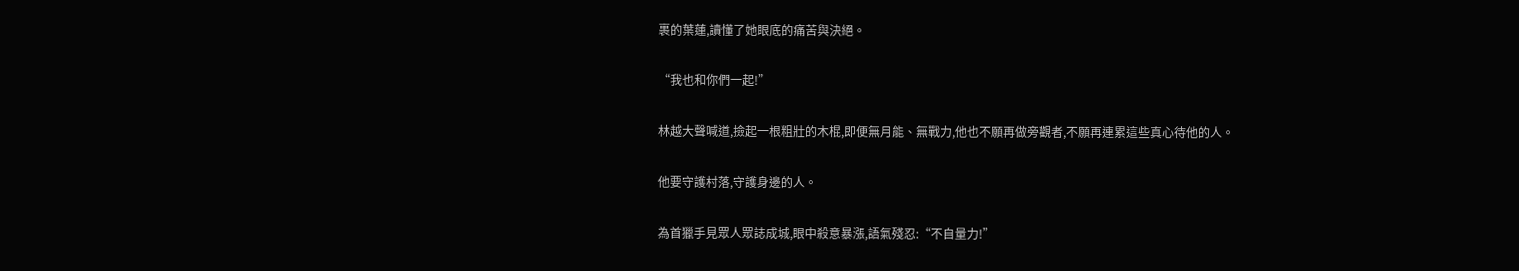裹的葉蓮,讀懂了她眼底的痛苦與決絕。

“我也和你們一起!”

林越大聲喊道,撿起一根粗壯的木棍,即便無月能、無戰力,他也不願再做旁觀者,不願再連累這些真心待他的人。

他要守護村落,守護身邊的人。

為首獵手見眾人眾誌成城,眼中殺意暴漲,語氣殘忍:“不自量力!”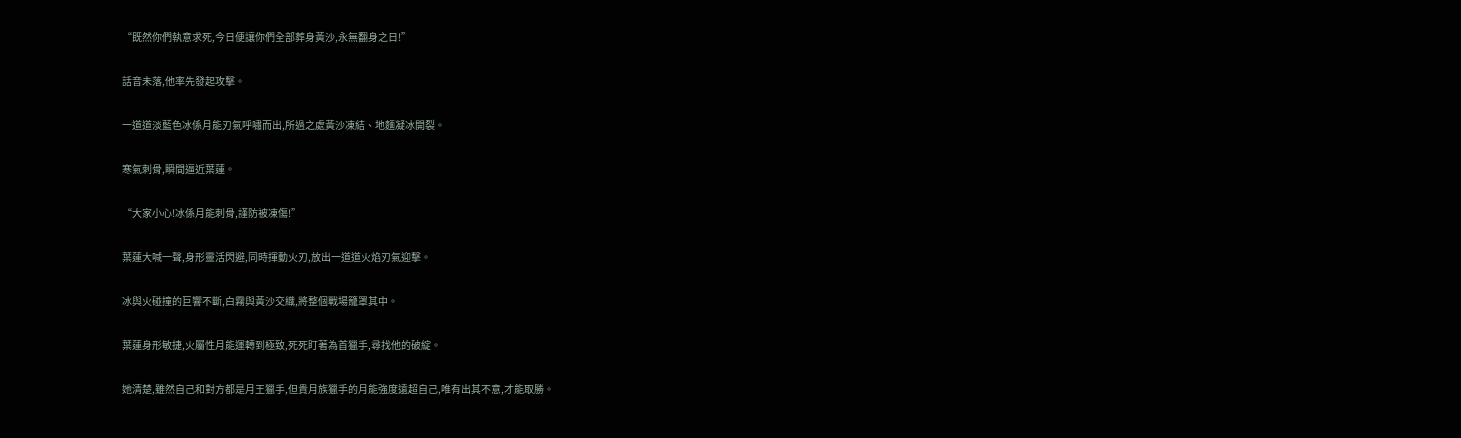“既然你們執意求死,今日便讓你們全部葬身黃沙,永無翻身之日!”

話音未落,他率先發起攻擊。

一道道淡藍色冰係月能刃氣呼嘯而出,所過之處黃沙凍結、地麵凝冰開裂。

寒氣刺骨,瞬間逼近葉蓮。

“大家小心!冰係月能刺骨,謹防被凍傷!”

葉蓮大喊一聲,身形靈活閃避,同時揮動火刃,放出一道道火焰刃氣迎擊。

冰與火碰撞的巨響不斷,白霧與黃沙交織,將整個戰場籠罩其中。

葉蓮身形敏捷,火屬性月能運轉到極致,死死盯著為首獵手,尋找他的破綻。

她清楚,雖然自己和對方都是月王獵手,但貴月族獵手的月能強度遠超自己,唯有出其不意,才能取勝。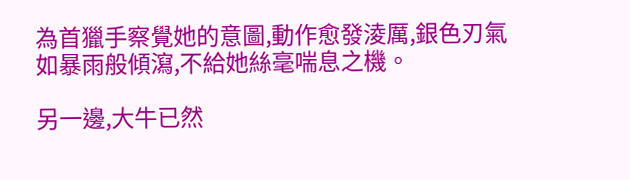為首獵手察覺她的意圖,動作愈發淩厲,銀色刃氣如暴雨般傾瀉,不給她絲毫喘息之機。

另一邊,大牛已然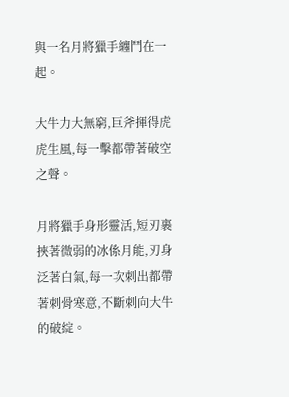與一名月將獵手纏鬥在一起。

大牛力大無窮,巨斧揮得虎虎生風,每一擊都帶著破空之聲。

月將獵手身形靈活,短刃裹挾著微弱的冰係月能,刃身泛著白氣,每一次刺出都帶著刺骨寒意,不斷刺向大牛的破綻。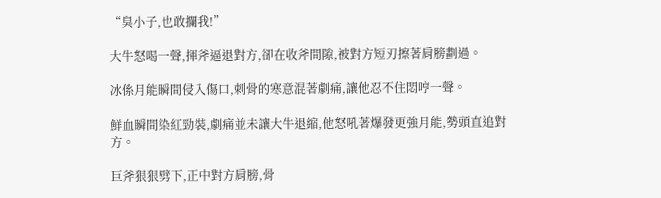“臭小子,也敢攔我!”

大牛怒喝一聲,揮斧逼退對方,卻在收斧間隙,被對方短刃擦著肩膀劃過。

冰係月能瞬間侵入傷口,刺骨的寒意混著劇痛,讓他忍不住悶哼一聲。

鮮血瞬間染紅勁裝,劇痛並未讓大牛退縮,他怒吼著爆發更強月能,勢頭直追對方。

巨斧狠狠劈下,正中對方肩膀,骨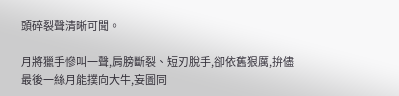頭碎裂聲清晰可聞。

月將獵手慘叫一聲,肩膀斷裂、短刃脫手,卻依舊狠厲,拚儘最後一絲月能撲向大牛,妄圖同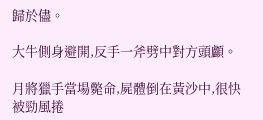歸於儘。

大牛側身避開,反手一斧劈中對方頭顱。

月將獵手當場斃命,屍體倒在黃沙中,很快被勁風捲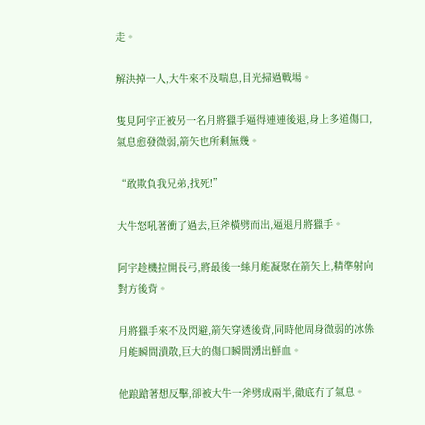走。

解決掉一人,大牛來不及喘息,目光掃過戰場。

隻見阿宇正被另一名月將獵手逼得連連後退,身上多道傷口,氣息愈發微弱,箭矢也所剩無幾。

“敢欺負我兄弟,找死!”

大牛怒吼著衝了過去,巨斧橫劈而出,逼退月將獵手。

阿宇趁機拉開長弓,將最後一絲月能凝聚在箭矢上,精準射向對方後背。

月將獵手來不及閃避,箭矢穿透後背,同時他周身微弱的冰係月能瞬間潰散,巨大的傷口瞬間湧出鮮血。

他踉蹌著想反擊,卻被大牛一斧劈成兩半,徹底冇了氣息。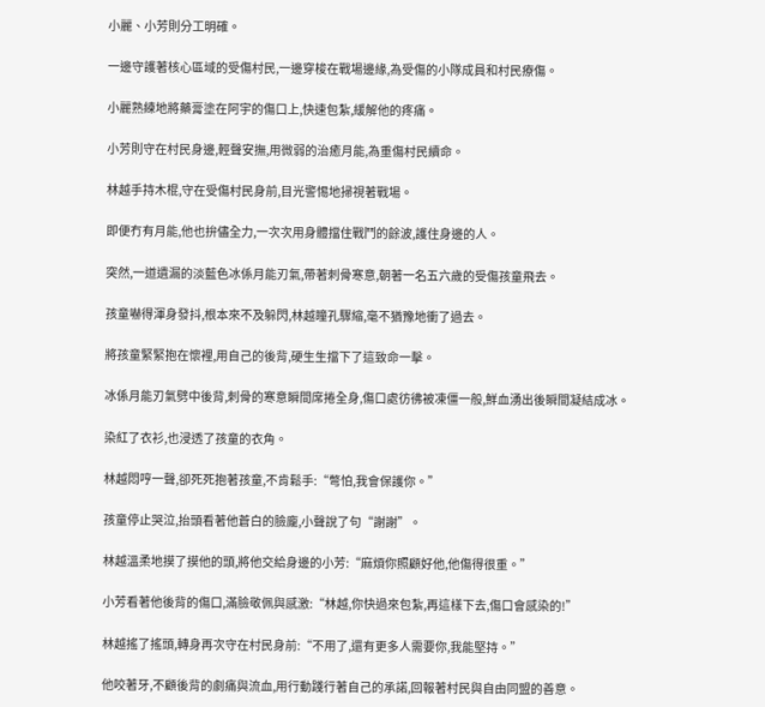小麗、小芳則分工明確。

一邊守護著核心區域的受傷村民,一邊穿梭在戰場邊緣,為受傷的小隊成員和村民療傷。

小麗熟練地將藥膏塗在阿宇的傷口上,快速包紮,緩解他的疼痛。

小芳則守在村民身邊,輕聲安撫,用微弱的治癒月能,為重傷村民續命。

林越手持木棍,守在受傷村民身前,目光警惕地掃視著戰場。

即便冇有月能,他也拚儘全力,一次次用身體擋住戰鬥的餘波,護住身邊的人。

突然,一道遺漏的淡藍色冰係月能刃氣,帶著刺骨寒意,朝著一名五六歲的受傷孩童飛去。

孩童嚇得渾身發抖,根本來不及躲閃,林越瞳孔驟縮,毫不猶豫地衝了過去。

將孩童緊緊抱在懷裡,用自己的後背,硬生生擋下了這致命一擊。

冰係月能刃氣劈中後背,刺骨的寒意瞬間席捲全身,傷口處彷彿被凍僵一般,鮮血湧出後瞬間凝結成冰。

染紅了衣衫,也浸透了孩童的衣角。

林越悶哼一聲,卻死死抱著孩童,不肯鬆手:“彆怕,我會保護你。”

孩童停止哭泣,抬頭看著他蒼白的臉龐,小聲說了句“謝謝”。

林越溫柔地摸了摸他的頭,將他交給身邊的小芳:“麻煩你照顧好他,他傷得很重。”

小芳看著他後背的傷口,滿臉敬佩與感激:“林越,你快過來包紮,再這樣下去,傷口會感染的!”

林越搖了搖頭,轉身再次守在村民身前:“不用了,還有更多人需要你,我能堅持。”

他咬著牙,不顧後背的劇痛與流血,用行動踐行著自己的承諾,回報著村民與自由同盟的善意。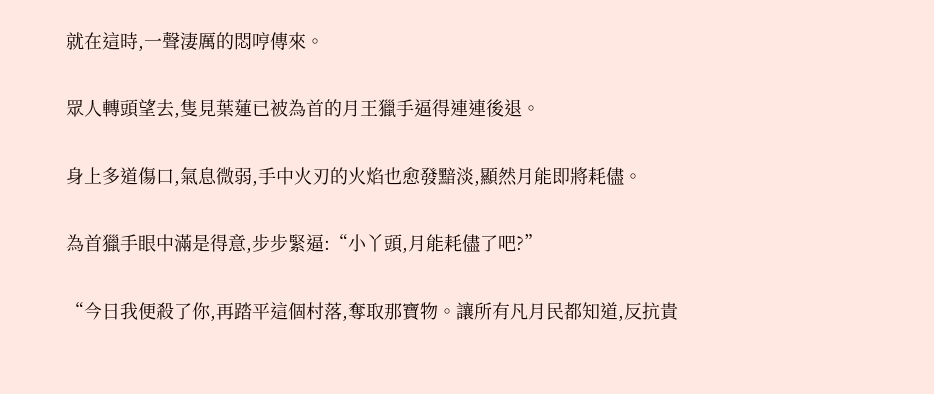就在這時,一聲淒厲的悶哼傳來。

眾人轉頭望去,隻見葉蓮已被為首的月王獵手逼得連連後退。

身上多道傷口,氣息微弱,手中火刃的火焰也愈發黯淡,顯然月能即將耗儘。

為首獵手眼中滿是得意,步步緊逼:“小丫頭,月能耗儘了吧?”

“今日我便殺了你,再踏平這個村落,奪取那寶物。讓所有凡月民都知道,反抗貴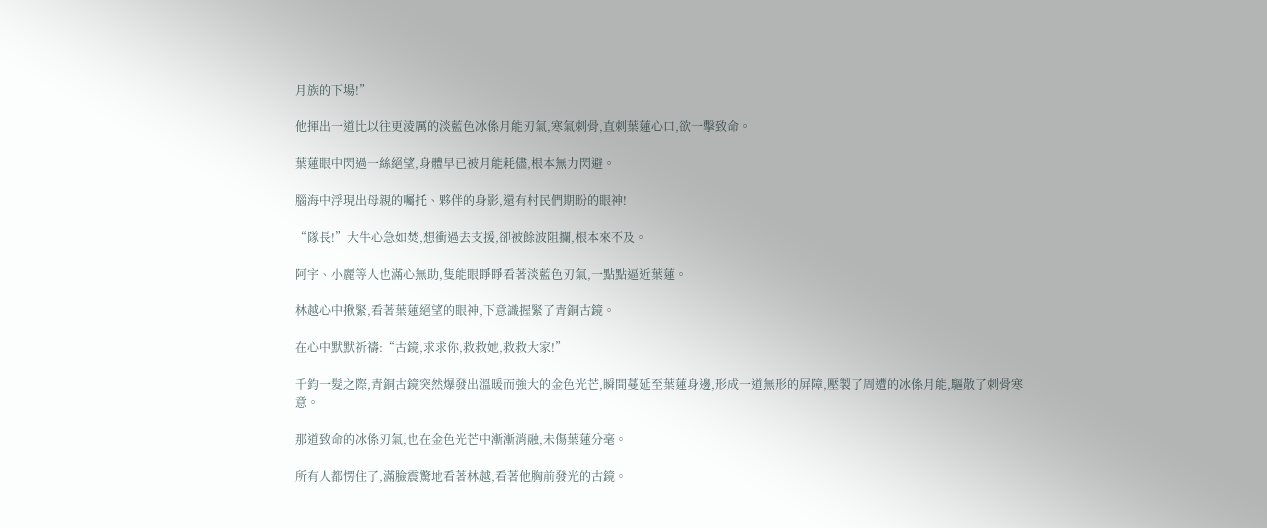月族的下場!”

他揮出一道比以往更淩厲的淡藍色冰係月能刃氣,寒氣刺骨,直刺葉蓮心口,欲一擊致命。

葉蓮眼中閃過一絲絕望,身體早已被月能耗儘,根本無力閃避。

腦海中浮現出母親的囑托、夥伴的身影,還有村民們期盼的眼神!

“隊長!”大牛心急如焚,想衝過去支援,卻被餘波阻攔,根本來不及。

阿宇、小麗等人也滿心無助,隻能眼睜睜看著淡藍色刃氣,一點點逼近葉蓮。

林越心中揪緊,看著葉蓮絕望的眼神,下意識握緊了青銅古鏡。

在心中默默祈禱:“古鏡,求求你,救救她,救救大家!”

千鈞一髮之際,青銅古鏡突然爆發出溫暖而強大的金色光芒,瞬間蔓延至葉蓮身邊,形成一道無形的屏障,壓製了周遭的冰係月能,驅散了刺骨寒意。

那道致命的冰係刃氣,也在金色光芒中漸漸消融,未傷葉蓮分毫。

所有人都愣住了,滿臉震驚地看著林越,看著他胸前發光的古鏡。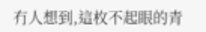冇人想到,這枚不起眼的青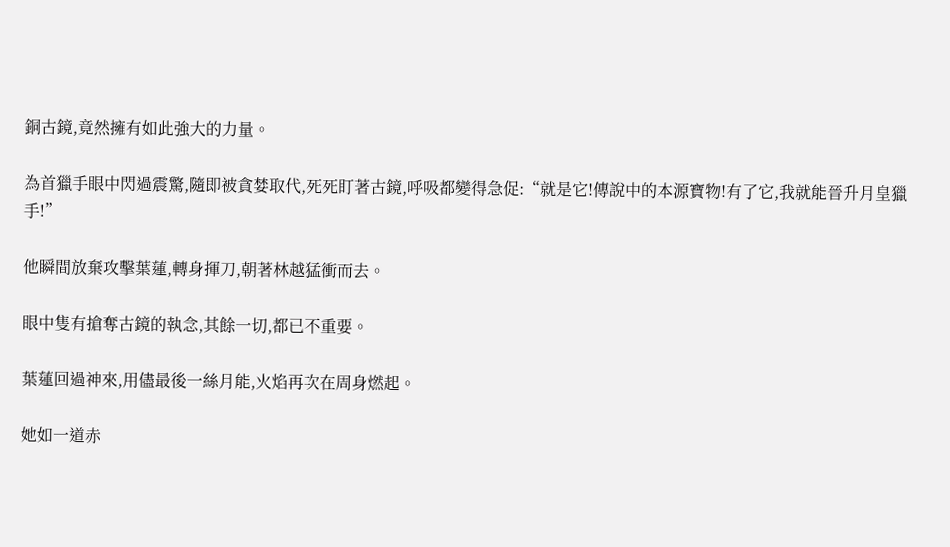銅古鏡,竟然擁有如此強大的力量。

為首獵手眼中閃過震驚,隨即被貪婪取代,死死盯著古鏡,呼吸都變得急促:“就是它!傳說中的本源寶物!有了它,我就能晉升月皇獵手!”

他瞬間放棄攻擊葉蓮,轉身揮刀,朝著林越猛衝而去。

眼中隻有搶奪古鏡的執念,其餘一切,都已不重要。

葉蓮回過神來,用儘最後一絲月能,火焰再次在周身燃起。

她如一道赤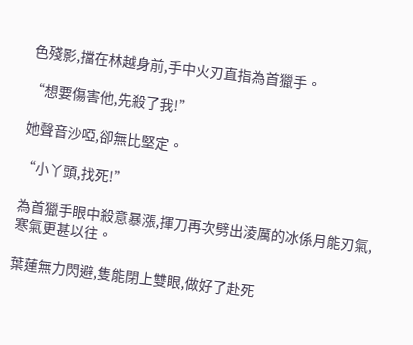色殘影,擋在林越身前,手中火刃直指為首獵手。

“想要傷害他,先殺了我!”

她聲音沙啞,卻無比堅定。

“小丫頭,找死!”

為首獵手眼中殺意暴漲,揮刀再次劈出淩厲的冰係月能刃氣,寒氣更甚以往。

葉蓮無力閃避,隻能閉上雙眼,做好了赴死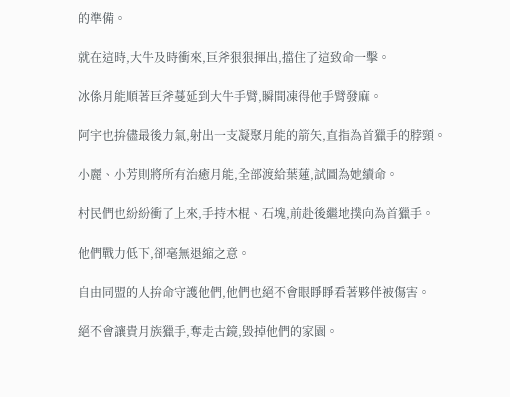的準備。

就在這時,大牛及時衝來,巨斧狠狠揮出,擋住了這致命一擊。

冰係月能順著巨斧蔓延到大牛手臂,瞬間凍得他手臂發麻。

阿宇也拚儘最後力氣,射出一支凝聚月能的箭矢,直指為首獵手的脖頸。

小麗、小芳則將所有治癒月能,全部渡給葉蓮,試圖為她續命。

村民們也紛紛衝了上來,手持木棍、石塊,前赴後繼地撲向為首獵手。

他們戰力低下,卻毫無退縮之意。

自由同盟的人拚命守護他們,他們也絕不會眼睜睜看著夥伴被傷害。

絕不會讓貴月族獵手,奪走古鏡,毀掉他們的家園。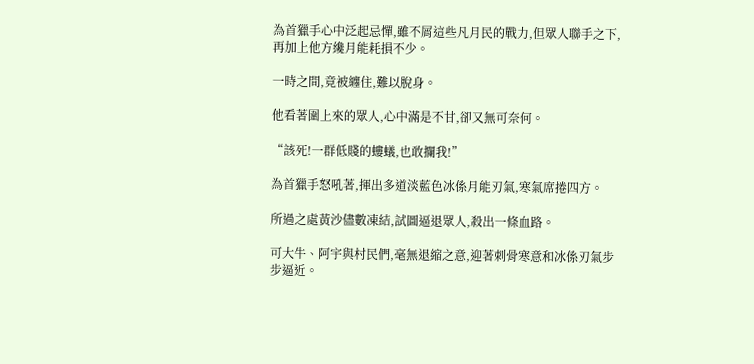為首獵手心中泛起忌憚,雖不屑這些凡月民的戰力,但眾人聯手之下,再加上他方纔月能耗損不少。

一時之間,竟被纏住,難以脫身。

他看著圍上來的眾人,心中滿是不甘,卻又無可奈何。

“該死!一群低賤的螻蟻,也敢攔我!”

為首獵手怒吼著,揮出多道淡藍色冰係月能刃氣,寒氣席捲四方。

所過之處黃沙儘數凍結,試圖逼退眾人,殺出一條血路。

可大牛、阿宇與村民們,毫無退縮之意,迎著刺骨寒意和冰係刃氣步步逼近。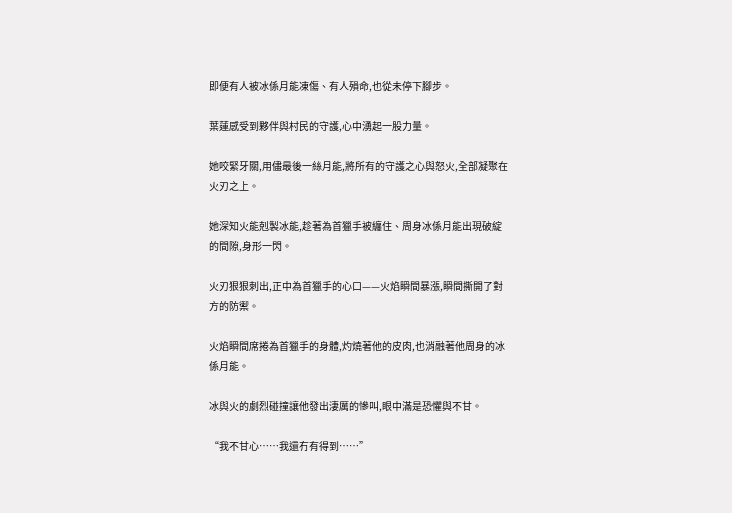即便有人被冰係月能凍傷、有人殞命,也從未停下腳步。

葉蓮感受到夥伴與村民的守護,心中湧起一股力量。

她咬緊牙關,用儘最後一絲月能,將所有的守護之心與怒火,全部凝聚在火刃之上。

她深知火能剋製冰能,趁著為首獵手被纏住、周身冰係月能出現破綻的間隙,身形一閃。

火刃狠狠刺出,正中為首獵手的心口——火焰瞬間暴漲,瞬間撕開了對方的防禦。

火焰瞬間席捲為首獵手的身體,灼燒著他的皮肉,也消融著他周身的冰係月能。

冰與火的劇烈碰撞讓他發出淒厲的慘叫,眼中滿是恐懼與不甘。

“我不甘心……我還冇有得到……”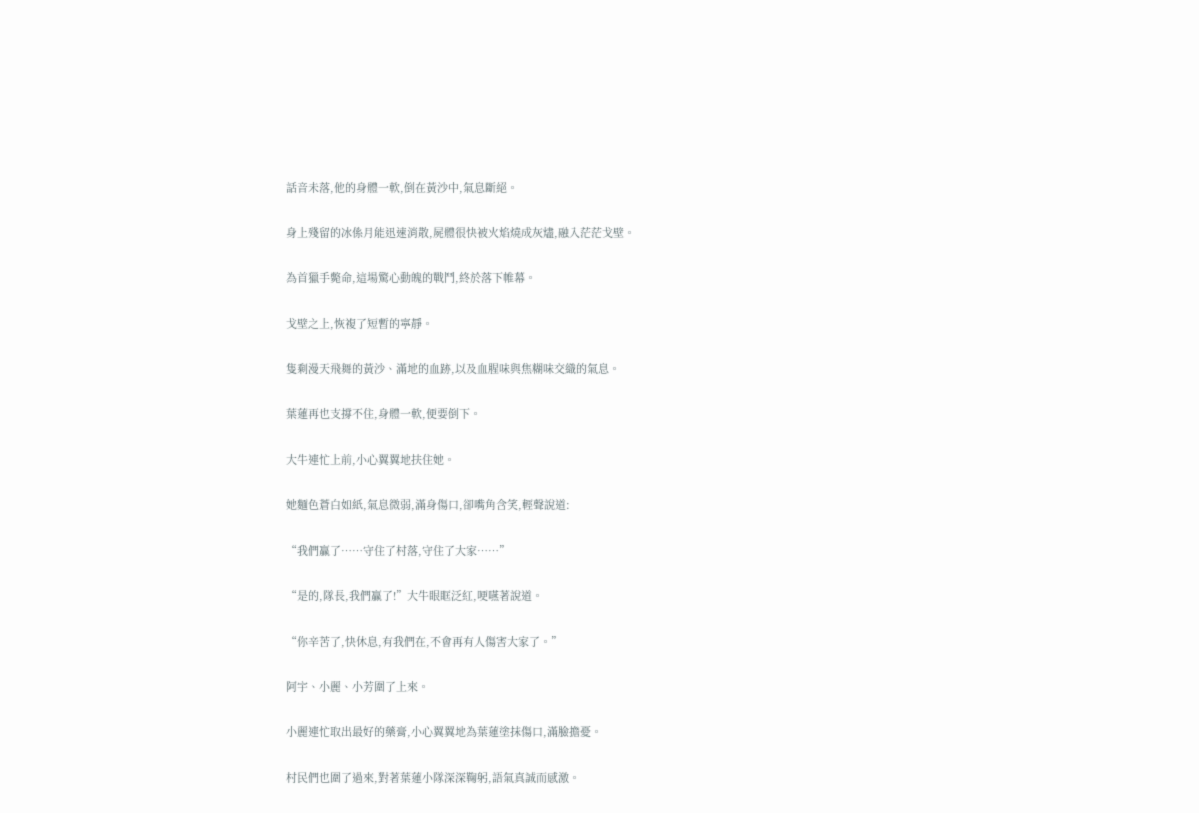話音未落,他的身體一軟,倒在黃沙中,氣息斷絕。

身上殘留的冰係月能迅速消散,屍體很快被火焰燒成灰燼,融入茫茫戈壁。

為首獵手斃命,這場驚心動魄的戰鬥,終於落下帷幕。

戈壁之上,恢複了短暫的寧靜。

隻剩漫天飛舞的黃沙、滿地的血跡,以及血腥味與焦糊味交織的氣息。

葉蓮再也支撐不住,身體一軟,便要倒下。

大牛連忙上前,小心翼翼地扶住她。

她麵色蒼白如紙,氣息微弱,滿身傷口,卻嘴角含笑,輕聲說道:

“我們贏了……守住了村落,守住了大家……”

“是的,隊長,我們贏了!”大牛眼眶泛紅,哽嚥著說道。

“你辛苦了,快休息,有我們在,不會再有人傷害大家了。”

阿宇、小麗、小芳圍了上來。

小麗連忙取出最好的藥膏,小心翼翼地為葉蓮塗抹傷口,滿臉擔憂。

村民們也圍了過來,對著葉蓮小隊深深鞠躬,語氣真誠而感激。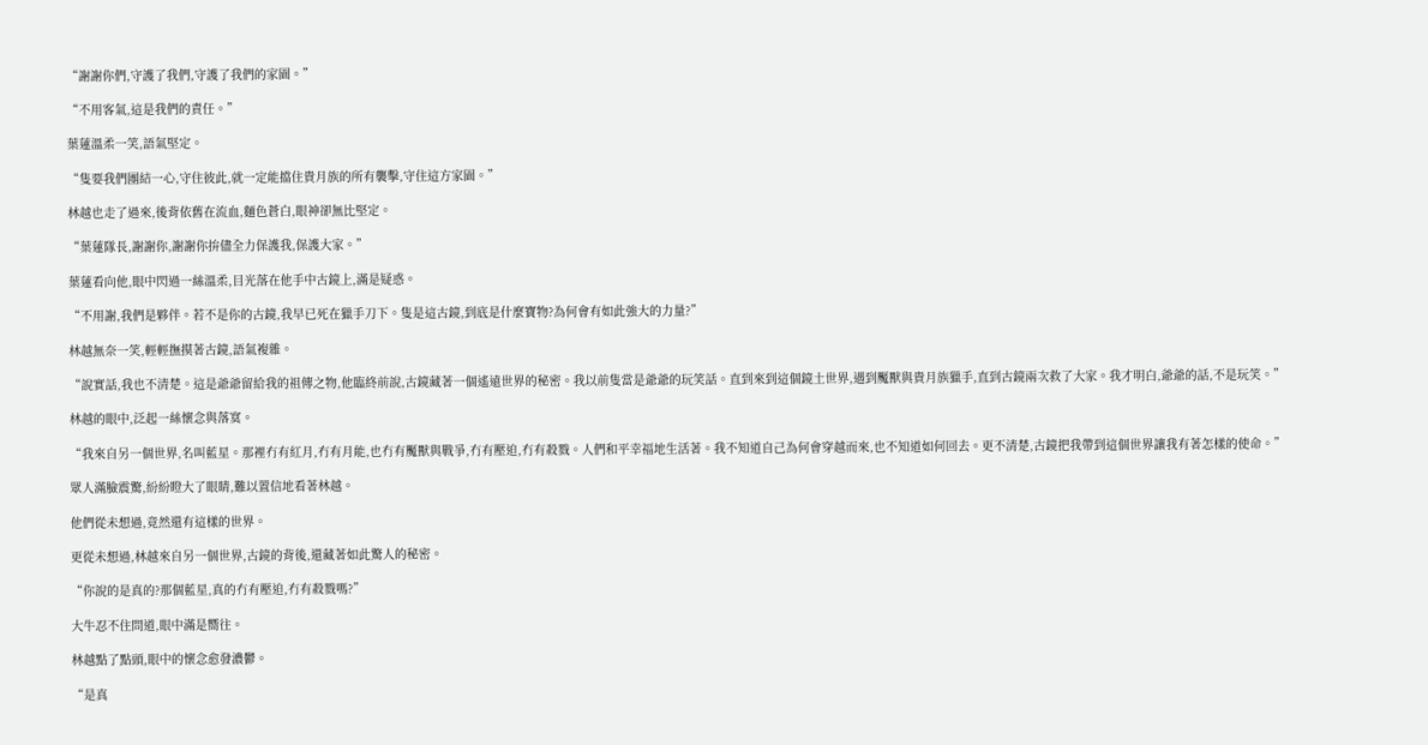“謝謝你們,守護了我們,守護了我們的家園。”

“不用客氣,這是我們的責任。”

葉蓮溫柔一笑,語氣堅定。

“隻要我們團結一心,守住彼此,就一定能擋住貴月族的所有襲擊,守住這方家園。”

林越也走了過來,後背依舊在流血,麵色蒼白,眼神卻無比堅定。

“葉蓮隊長,謝謝你,謝謝你拚儘全力保護我,保護大家。”

葉蓮看向他,眼中閃過一絲溫柔,目光落在他手中古鏡上,滿是疑惑。

“不用謝,我們是夥伴。若不是你的古鏡,我早已死在獵手刀下。隻是這古鏡,到底是什麼寶物?為何會有如此強大的力量?”

林越無奈一笑,輕輕撫摸著古鏡,語氣複雜。

“說實話,我也不清楚。這是爺爺留給我的祖傳之物,他臨終前說,古鏡藏著一個遙遠世界的秘密。我以前隻當是爺爺的玩笑話。直到來到這個鏡土世界,遇到魘獸與貴月族獵手,直到古鏡兩次救了大家。我才明白,爺爺的話,不是玩笑。”

林越的眼中,泛起一絲懷念與落寞。

“我來自另一個世界,名叫藍星。那裡冇有紅月,冇有月能,也冇有魘獸與戰爭,冇有壓迫,冇有殺戮。人們和平幸福地生活著。我不知道自己為何會穿越而來,也不知道如何回去。更不清楚,古鏡把我帶到這個世界讓我有著怎樣的使命。”

眾人滿臉震驚,紛紛瞪大了眼睛,難以置信地看著林越。

他們從未想過,竟然還有這樣的世界。

更從未想過,林越來自另一個世界,古鏡的背後,還藏著如此驚人的秘密。

“你說的是真的?那個藍星,真的冇有壓迫,冇有殺戮嗎?”

大牛忍不住問道,眼中滿是嚮往。

林越點了點頭,眼中的懷念愈發濃鬱。

“是真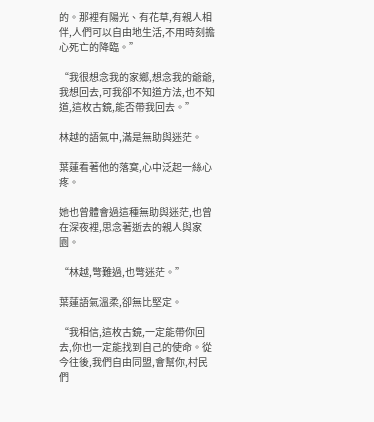的。那裡有陽光、有花草,有親人相伴,人們可以自由地生活,不用時刻擔心死亡的降臨。”

“我很想念我的家鄉,想念我的爺爺,我想回去,可我卻不知道方法,也不知道,這枚古鏡,能否帶我回去。”

林越的語氣中,滿是無助與迷茫。

葉蓮看著他的落寞,心中泛起一絲心疼。

她也曾體會過這種無助與迷茫,也曾在深夜裡,思念著逝去的親人與家園。

“林越,彆難過,也彆迷茫。”

葉蓮語氣溫柔,卻無比堅定。

“我相信,這枚古鏡,一定能帶你回去,你也一定能找到自己的使命。從今往後,我們自由同盟,會幫你,村民們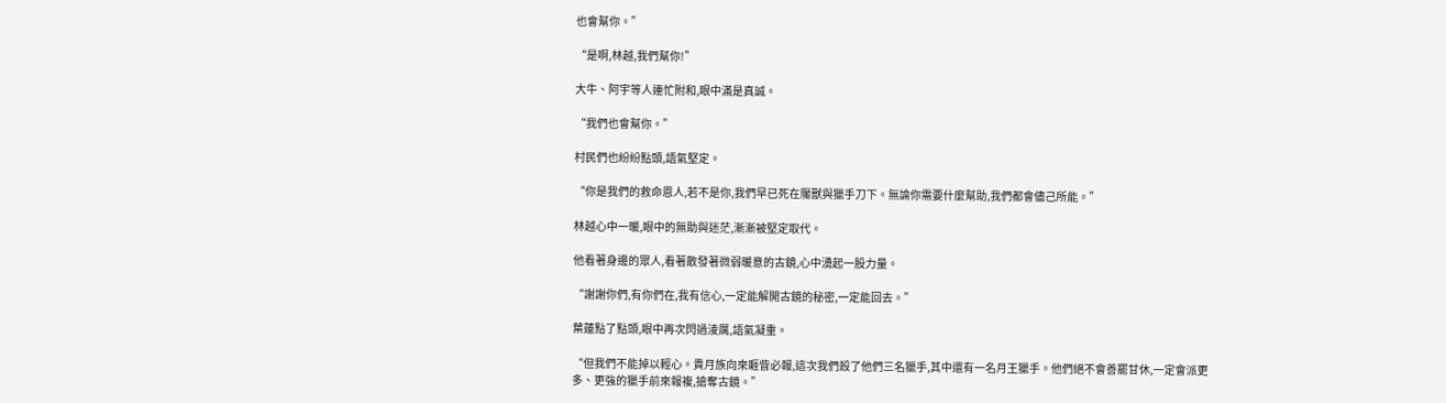也會幫你。”

“是啊,林越,我們幫你!”

大牛、阿宇等人連忙附和,眼中滿是真誠。

“我們也會幫你。”

村民們也紛紛點頭,語氣堅定。

“你是我們的救命恩人,若不是你,我們早已死在魘獸與獵手刀下。無論你需要什麼幫助,我們都會儘己所能。”

林越心中一暖,眼中的無助與迷茫,漸漸被堅定取代。

他看著身邊的眾人,看著散發著微弱暖意的古鏡,心中湧起一股力量。

“謝謝你們,有你們在,我有信心,一定能解開古鏡的秘密,一定能回去。”

葉蓮點了點頭,眼中再次閃過淩厲,語氣凝重。

“但我們不能掉以輕心。貴月族向來睚眥必報,這次我們殺了他們三名獵手,其中還有一名月王獵手。他們絕不會善罷甘休,一定會派更多、更強的獵手前來報複,搶奪古鏡。”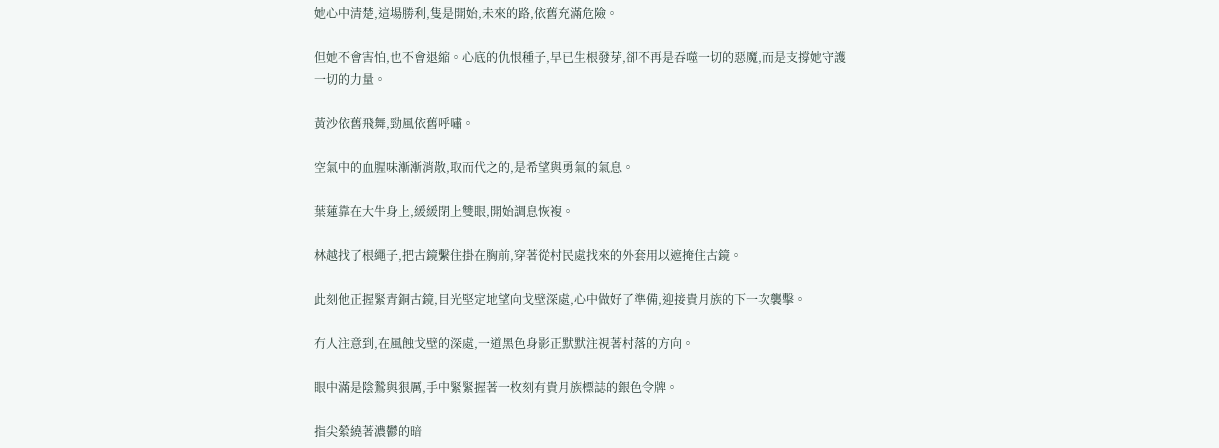她心中清楚,這場勝利,隻是開始,未來的路,依舊充滿危險。

但她不會害怕,也不會退縮。心底的仇恨種子,早已生根發芽,卻不再是吞噬一切的惡魔,而是支撐她守護一切的力量。

黃沙依舊飛舞,勁風依舊呼嘯。

空氣中的血腥味漸漸消散,取而代之的,是希望與勇氣的氣息。

葉蓮靠在大牛身上,緩緩閉上雙眼,開始調息恢複。

林越找了根繩子,把古鏡繫住掛在胸前,穿著從村民處找來的外套用以遮掩住古鏡。

此刻他正握緊青銅古鏡,目光堅定地望向戈壁深處,心中做好了準備,迎接貴月族的下一次襲擊。

冇人注意到,在風蝕戈壁的深處,一道黑色身影正默默注視著村落的方向。

眼中滿是陰鷙與狠厲,手中緊緊握著一枚刻有貴月族標誌的銀色令牌。

指尖縈繞著濃鬱的暗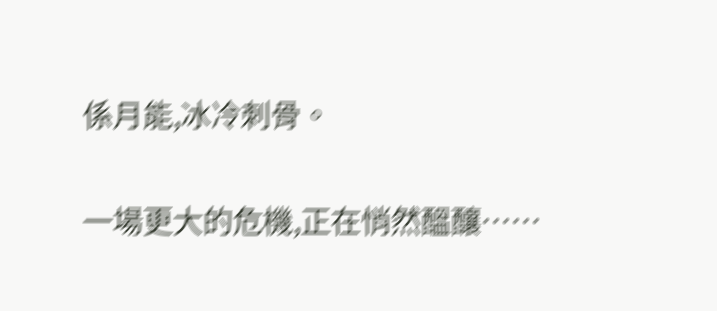係月能,冰冷刺骨。

一場更大的危機,正在悄然醞釀……